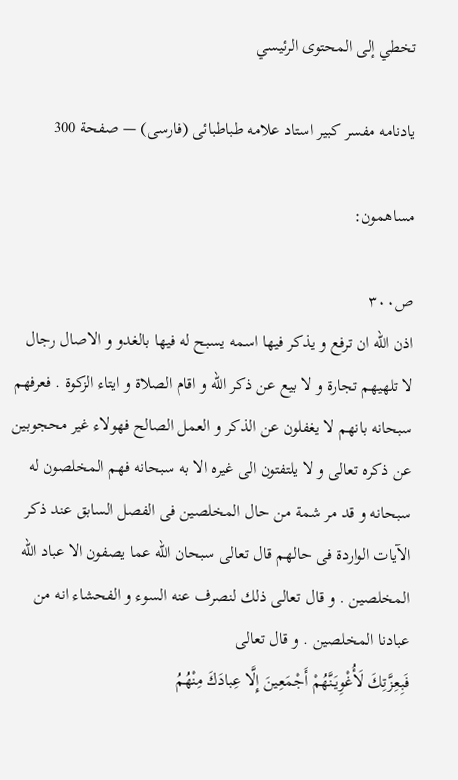تخطي إلى المحتوى الرئيسي

يادنامه مفسر كبير استاد علامه طباطبائى (فارسى) — صفحة 300

مساهمون:

ص٣٠٠
اذن الله ان ترفع و يذكر فيها اسمه يسبح له فيها بالغدو و الاصال رجال لا تلهيهم تجارة و لا بيع عن ذكر الله و اقام الصلاة و ايتاء الزكوة . فعرفهم سبحانه بانهم لا يغفلون عن الذكر و العمل الصالح فهولاء غير محجوبين عن ذكره تعالى و لا يلتفتون الى غيره الا به سبحانه فهم المخلصون له سبحانه و قد مر شمة من حال المخلصين فى الفصل السابق عند ذكر الآيات الواردة فى حالهم قال تعالى سبحان الله عما يصفون الا عباد الله المخلصين . و قال تعالى ذلك لنصرف عنه السوء و الفحشاء انه من عبادنا المخلصين . و قال تعالى
فَبِعِزَّتِكَ لَأُغْوِيَنَّهُمْ أَجْمَعِينَ إِلَّا عِبادَكَ مِنْهُمُ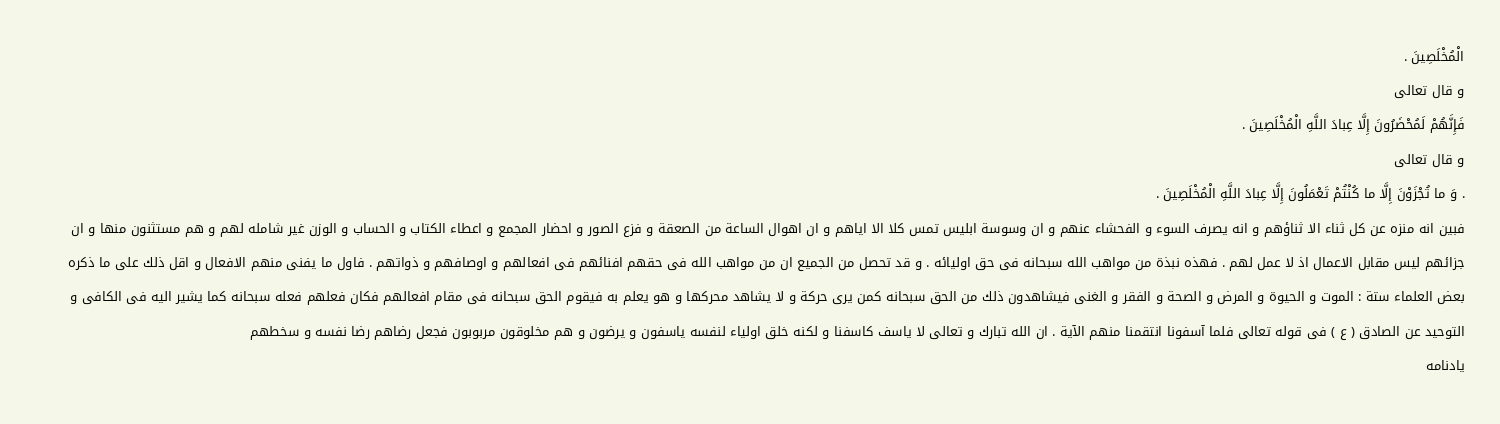الْمُخْلَصِينَ .
و قال تعالى
فَإِنَّهُمْ لَمُحْضَرُونَ إِلَّا عِبادَ اللَّهِ الْمُخْلَصِينَ .
و قال تعالى
. وَ ما تُجْزَوْنَ إِلَّا ما كُنْتُمْ تَعْمَلُونَ إِلَّا عِبادَ اللَّهِ الْمُخْلَصِينَ .
فبين انه منزه عن كل ثناء الا ثناؤهم و انه يصرف السوء و الفحشاء عنهم و ان وسوسة ابليس تمس كلا الا اياهم و ان اهوال الساعة من الصعقة و فزع الصور و احضار المجمع و اعطاء الكتاب و الحساب و الوزن غير شامله لهم و هم مستثنون منها و ان جزائهم ليس مقابل الاعمال اذ لا عمل لهم . فهذه نبذة من مواهب الله سبحانه فى حق اوليائه . و قد تحصل من الجميع ان من مواهب الله فى حقهم افنائهم فى افعالهم و اوصافهم و ذواتهم . فاول ما يفنى منهم الافعال و اقل ذلك على ما ذكره بعض العلماء ستة : الموت و الحيوة و المرض و الصحة و الفقر و الغنى فيشاهدون ذلك من الحق سبحانه كمن يرى حركة و لا يشاهد محركها و هو يعلم به فيقوم الحق سبحانه فى مقام افعالهم فكان فعلهم فعله سبحانه كما يشير اليه فى الكافى و التوحيد عن الصادق ( ع ) فى قوله تعالى فلما آسفونا انتقمنا منهم الآية . ان الله تبارك و تعالى لا ياسف كاسفنا و لكنه خلق اولياء لنفسه ياسفون و يرضون و هم مخلوقون مربوبون فجعل رضاهم رضا نفسه و سخطهم
يادنامه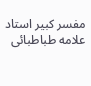مفسر كبير استاد علامه طباطبائى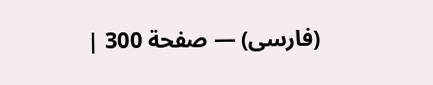(فارسى) — صفحة 300 |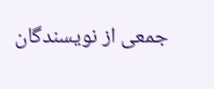جمعى از نويسندگان